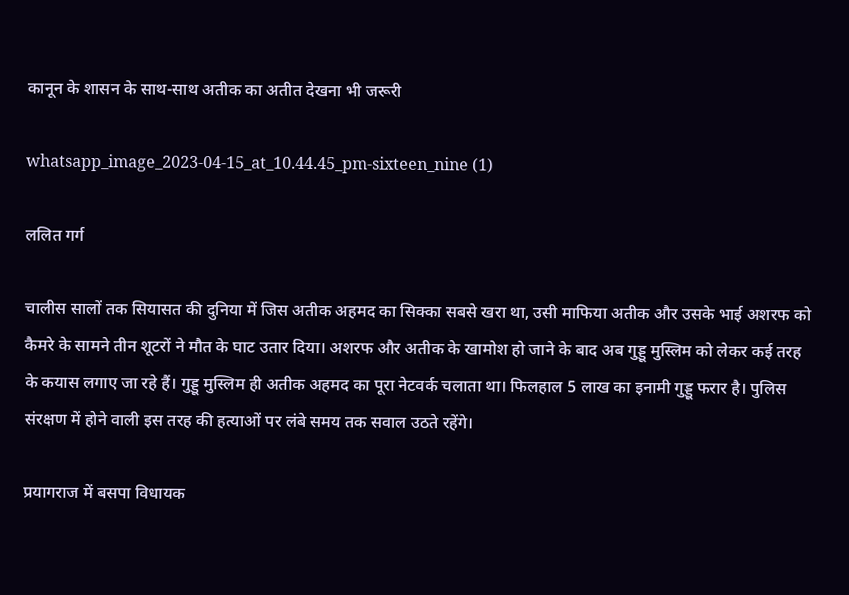कानून के शासन के साथ-साथ अतीक का अतीत देखना भी जरूरी

whatsapp_image_2023-04-15_at_10.44.45_pm-sixteen_nine (1)

ललित गर्ग

चालीस सालों तक सियासत की दुनिया में जिस अतीक अहमद का सिक्का सबसे खरा था, उसी माफिया अतीक और उसके भाई अशरफ को कैमरे के सामने तीन शूटरों ने मौत के घाट उतार दिया। अशरफ और अतीक के खामोश हो जाने के बाद अब गुड्डू मुस्लिम को लेकर कई तरह के कयास लगाए जा रहे हैं। गुड्डू मुस्लिम ही अतीक अहमद का पूरा नेटवर्क चलाता था। फिलहाल 5 लाख का इनामी गुड्डू फरार है। पुलिस संरक्षण में होने वाली इस तरह की हत्याओं पर लंबे समय तक सवाल उठते रहेंगे।

प्रयागराज में बसपा विधायक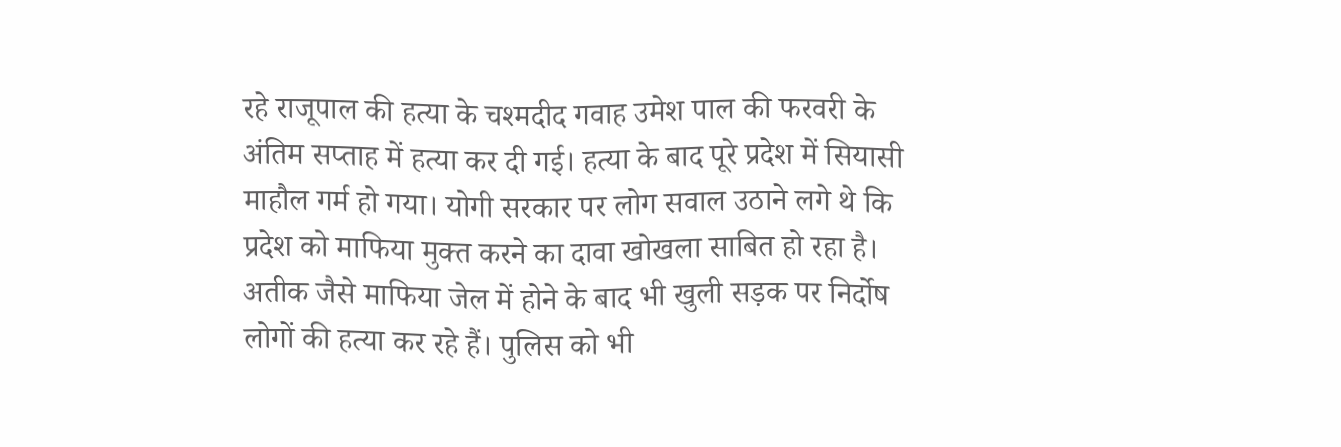रहे राजूपाल की हत्या के चश्मदीद गवाह उमेश पाल की फरवरी के अंतिम सप्ताह में हत्या कर दी गई। हत्या के बाद पूरे प्रदेश में सियासी माहौल गर्म हो गया। योगी सरकार पर लोग सवाल उठाने लगे थे कि प्रदेश को माफिया मुक्त करने का दावा खोखला साबित हो रहा है। अतीक जैसे माफिया जेल में होने के बाद भी खुली सड़क पर निर्दोष लोगों की हत्या कर रहे हैं। पुलिस को भी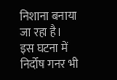निशाना बनाया जा रहा है। इस घटना में निर्दोष गनर भी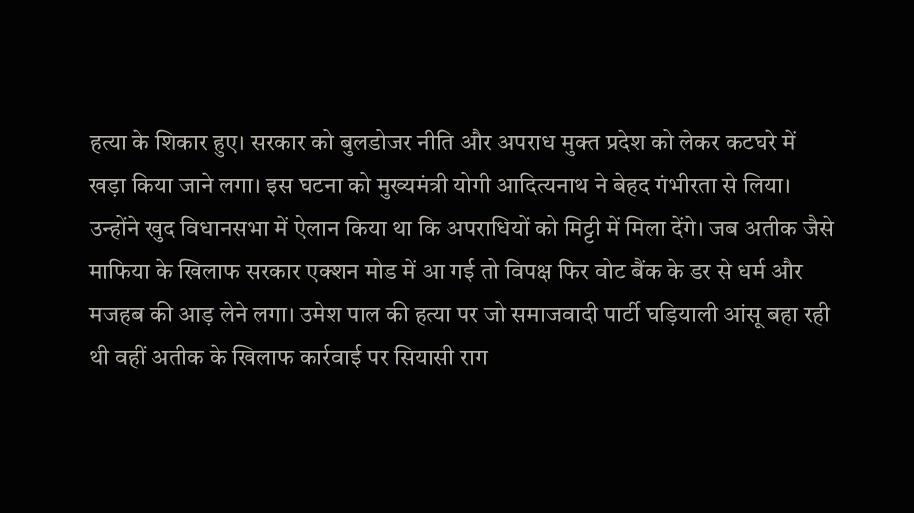हत्या के शिकार हुए। सरकार को बुलडोजर नीति और अपराध मुक्त प्रदेश को लेकर कटघरे में खड़ा किया जाने लगा। इस घटना को मुख्यमंत्री योगी आदित्यनाथ ने बेहद गंभीरता से लिया। उन्होंने खुद विधानसभा में ऐलान किया था कि अपराधियों को मिट्टी में मिला देंगे। जब अतीक जैसे माफिया के खिलाफ सरकार एक्शन मोड में आ गई तो विपक्ष फिर वोट बैंक के डर से धर्म और मजहब की आड़ लेने लगा। उमेश पाल की हत्या पर जो समाजवादी पार्टी घड़ियाली आंसू बहा रही थी वहीं अतीक के खिलाफ कार्रवाई पर सियासी राग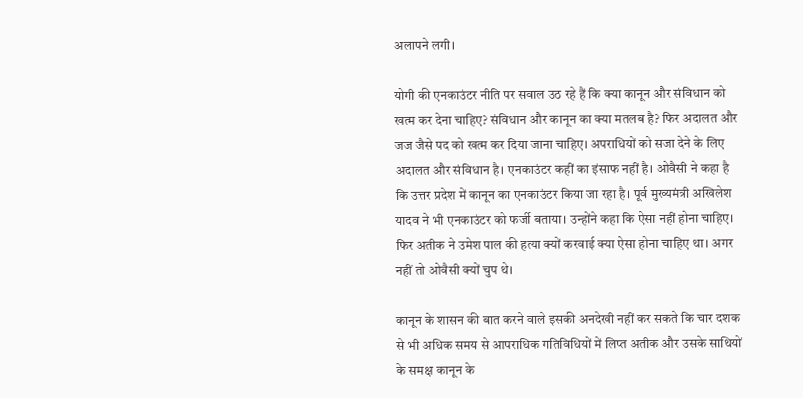अलापने लगी।

योगी की एनकाउंटर नीति पर सवाल उठ रहे हैं कि क्या कानून और संविधान को खत्म कर देना चाहिए? संविधान और कानून का क्या मतलब है? फिर अदालत और जज जैसे पद को खत्म कर दिया जाना चाहिए। अपराधियों को सजा देने के लिए अदालत और संविधान है। एनकाउंटर कहीं का इंसाफ नहीं है। ओवैसी ने कहा है कि उत्तर प्रदेश में कानून का एनकाउंटर किया जा रहा है। पूर्व मुख्यमंत्री अखिलेश यादव ने भी एनकाउंटर को फर्जी बताया। उन्होंने कहा कि ऐसा नहीं होना चाहिए। फिर अतीक ने उमेश पाल की हत्या क्यों करवाई क्या ऐसा होना चाहिए था। अगर नहीं तो ओवैसी क्यों चुप थे।

कानून के शासन की बात करने वाले इसकी अनदेखी नहीं कर सकते कि चार दशक से भी अधिक समय से आपराधिक गतिविधियों में लिप्त अतीक और उसके साथियों के समक्ष कानून के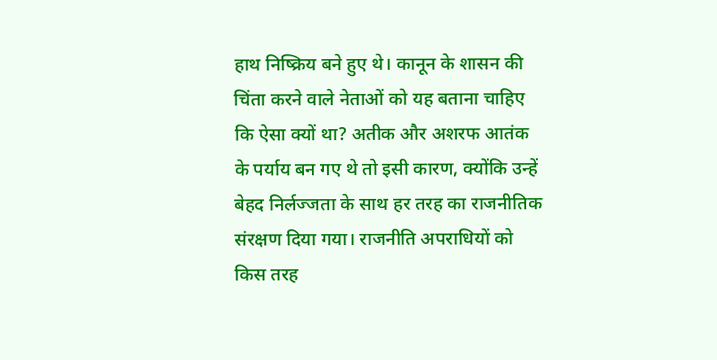हाथ निष्क्रिय बने हुए थे। कानून के शासन की चिंता करने वाले नेताओं को यह बताना चाहिए कि ऐसा क्यों था? अतीक और अशरफ आतंक के पर्याय बन गए थे तो इसी कारण, क्योंकि उन्हें बेहद निर्लज्जता के साथ हर तरह का राजनीतिक संरक्षण दिया गया। राजनीति अपराधियों को किस तरह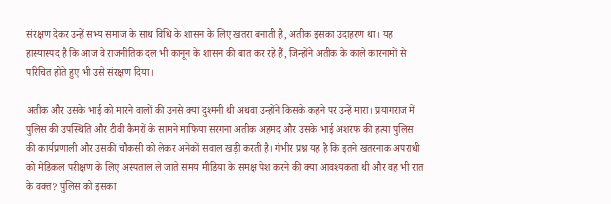संरक्षण देकर उन्हें सभ्य समाज के साथ विधि के शासन के लिए खतरा बनाती है, अतीक इसका उदाहरण था। यह हास्यास्पद है कि आज वे राजनीतिक दल भी कानून के शासन की बात कर रहे हैं, जिन्होंने अतीक के काले कारनामों से परिचित होते हुए भी उसे संरक्षण दिया।

अतीक और उसके भाई को मारने वालों की उनसे क्या दुश्मनी थी अथवा उन्होंने किसके कहने पर उन्हें मारा। प्रयागराज में पुलिस की उपस्थिति और टीवी कैमरों के सामने माफिया सरगना अतीक अहमद और उसके भाई अशरफ की हत्या पुलिस की कार्यप्रणाली और उसकी चौकसी को लेकर अनेकों सवाल खड़ी करती है। गंभीर प्रश्न यह है कि इतने खतरनाक अपराधी को मेडिकल परीक्षण के लिए अस्पताल ले जाते समय मीडिया के समक्ष पेश करने की क्या आवश्यकता थी और वह भी रात के वक्त? पुलिस को इसका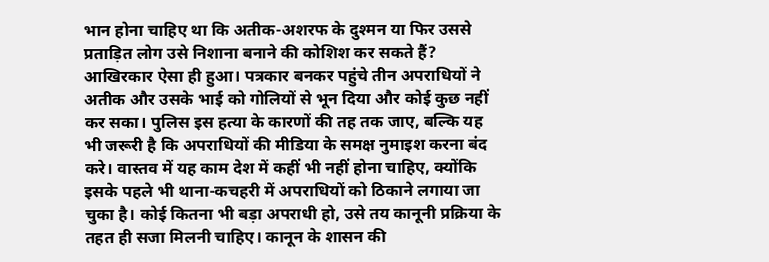भान होना चाहिए था कि अतीक-अशरफ के दुश्मन या फिर उससे प्रताड़ित लोग उसे निशाना बनाने की कोशिश कर सकते हैं? आखिरकार ऐसा ही हुआ। पत्रकार बनकर पहुंचे तीन अपराधियों ने अतीक और उसके भाई को गोलियों से भून दिया और कोई कुछ नहीं कर सका। पुलिस इस हत्या के कारणों की तह तक जाए, बल्कि यह भी जरूरी है कि अपराधियों की मीडिया के समक्ष नुमाइश करना बंद करे। वास्तव में यह काम देश में कहीं भी नहीं होना चाहिए, क्योंकि इसके पहले भी थाना-कचहरी में अपराधियों को ठिकाने लगाया जा चुका है। कोई कितना भी बड़ा अपराधी हो, उसे तय कानूनी प्रक्रिया के तहत ही सजा मिलनी चाहिए। कानून के शासन की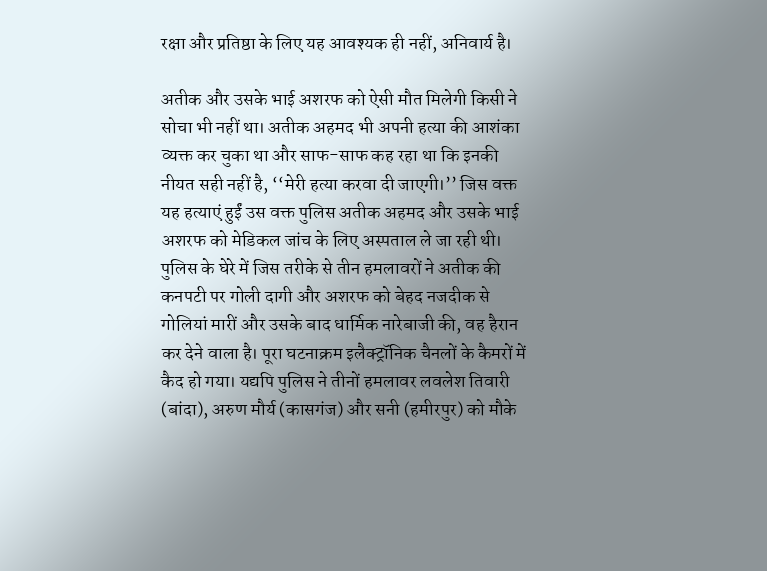रक्षा और प्रतिष्ठा के लिए यह आवश्यक ही नहीं, अनिवार्य है।

अतीक और उसके भाई अशरफ को ऐसी मौत मिलेगी किसी ने सोचा भी नहीं था। अतीक अहमद भी अपनी हत्या की आशंका व्यक्त कर चुका था और साफ-साफ कह रहा था कि इनकी नीयत सही नहीं है, ‘‘मेरी हत्या करवा दी जाएगी।’’ जिस वक्त यह हत्याएं हुईं उस वक्त पुलिस अतीक अहमद और उसके भाई अशरफ को मेडिकल जांच के लिए अस्पताल ले जा रही थी। पुलिस के घेरे में जिस तरीके से तीन हमलावरों ने अतीक की कनपटी पर गोली दागी और अशरफ को बेहद नजदीक से गोलियां मारीं और उसके बाद धार्मिक नारेबाजी की, वह हैरान कर देने वाला है। पूरा घटनाक्रम इलैक्ट्रॉनिक चैनलों के कैमरों में कैद हो गया। यद्यपि पुलिस ने तीनों हमलावर लवलेश तिवारी (बांदा), अरुण मौर्य (कासगंज) और सनी (हमीरपुर) को मौके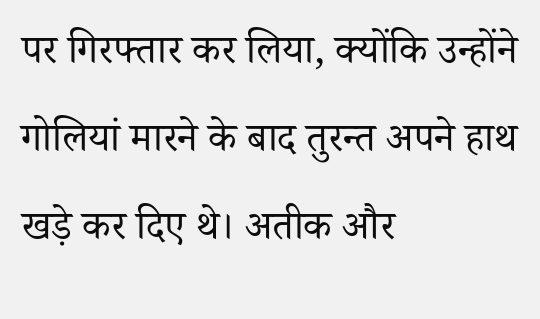पर गिरफ्तार कर लिया, क्योंकि उन्होंने गोलियां मारने के बाद तुरन्त अपने हाथ खड़े कर दिए थे। अतीक और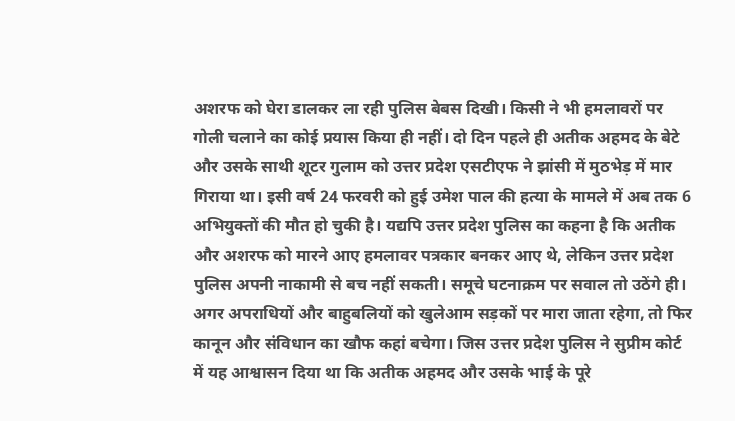अशरफ को घेरा डालकर ला रही पुलिस बेबस दिखी। किसी ने भी हमलावरों पर गोली चलाने का कोई प्रयास किया ही नहीं। दो दिन पहले ही अतीक अहमद के बेटे और उसके साथी शूटर गुलाम को उत्तर प्रदेश एसटीएफ ने झांसी में मुठभेड़ में मार गिराया था। इसी वर्ष 24 फरवरी को हुई उमेश पाल की हत्या के मामले में अब तक 6 अभियुक्तों की मौत हो चुकी है। यद्यपि उत्तर प्रदेश पुलिस का कहना है कि अतीक और अशरफ को मारने आए हमलावर पत्रकार बनकर आए थे, लेकिन उत्तर प्रदेश पुलिस अपनी नाकामी से बच नहीं सकती। समूचे घटनाक्रम पर सवाल तो उठेंगे ही। अगर अपराधियों और बाहुबलियों को खुलेआम सड़कों पर मारा जाता रहेगा, तो फिर कानून और संविधान का खौफ कहां बचेगा। जिस उत्तर प्रदेश पुलिस ने सुप्रीम कोर्ट में यह आश्वासन दिया था कि अतीक अहमद और उसके भाई के पूरे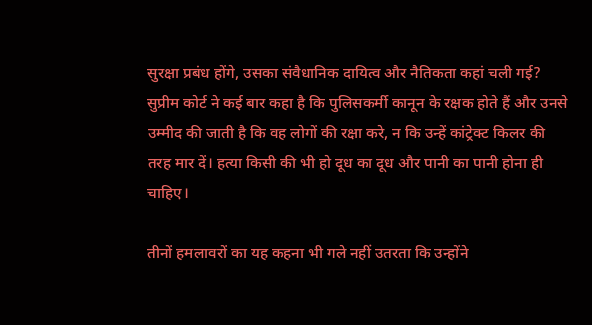सुरक्षा प्रबंध होंगे, उसका संवैधानिक दायित्व और नैतिकता कहां चली गई? सुप्रीम कोर्ट ने कई बार कहा है कि पुलिसकर्मी कानून के रक्षक होते हैं और उनसे उम्मीद की जाती है कि वह लोगों की रक्षा करे, न कि उन्हें कांट्रेक्ट किलर की तरह मार दें। हत्या किसी की भी हो दूध का दूध और पानी का पानी होना ही चाहिए।

तीनों हमलावरों का यह कहना भी गले नहीं उतरता कि उन्होंने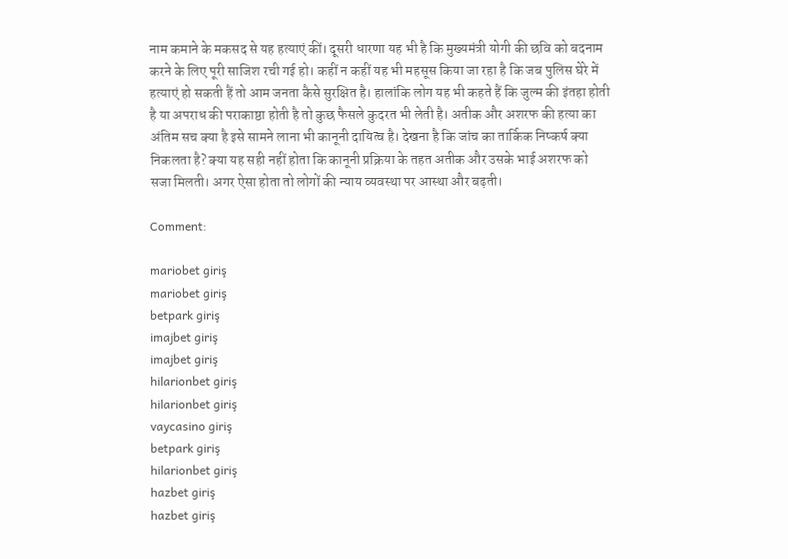नाम कमाने के मकसद से यह हत्याएं कीं। दूसरी धारणा यह भी है कि मुख्यमंत्री योगी की छवि को बदनाम करने के लिए पूरी साजिश रची गई हो। कहीं न कहीं यह भी महसूस किया जा रहा है कि जब पुलिस घेरे में हत्याएं हो सकती हैं तो आम जनता कैसे सुरक्षित है। हालांकि लोग यह भी कहते हैं कि जुल्म की इंतहा होती है या अपराध की पराकाष्ठा होती है तो कुछ फैसले कुदरत भी लेती है। अतीक और अशरफ की हत्या का अंतिम सच क्या है इसे सामने लाना भी कानूनी दायित्व है। देखना है कि जांच का तार्किक निष्कर्ष क्या निकलता है? क्या यह सही नहीं होता कि कानूनी प्रक्रिया के तहत अतीक और उसके भाई अशरफ को सजा मिलती। अगर ऐसा होता तो लोगों की न्याय व्यवस्था पर आस्था और बढ़ती।

Comment:

mariobet giriş
mariobet giriş
betpark giriş
imajbet giriş
imajbet giriş
hilarionbet giriş
hilarionbet giriş
vaycasino giriş
betpark giriş
hilarionbet giriş
hazbet giriş
hazbet giriş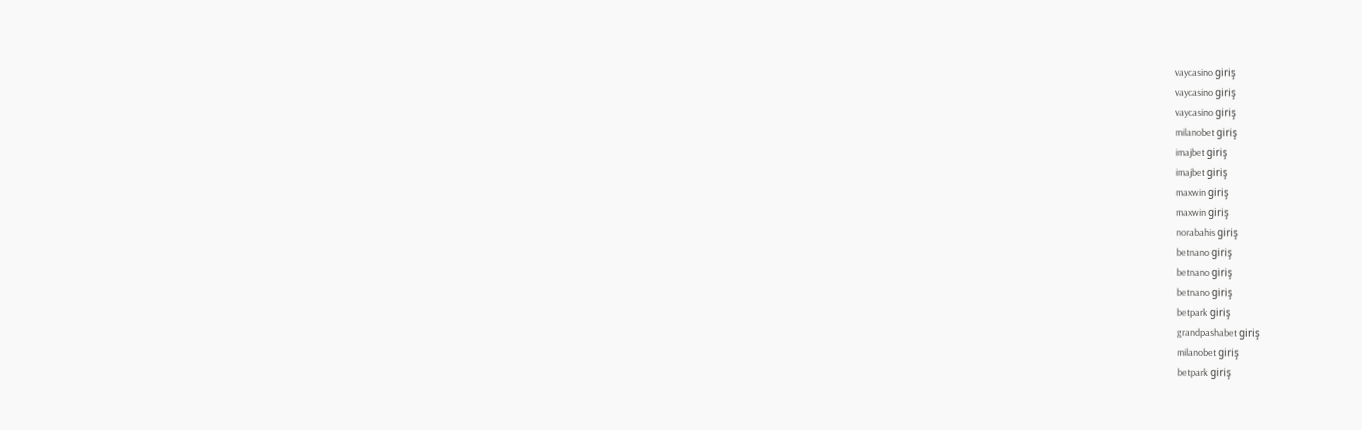vaycasino giriş
vaycasino giriş
vaycasino giriş
milanobet giriş
imajbet giriş
imajbet giriş
maxwin giriş
maxwin giriş
norabahis giriş
betnano giriş
betnano giriş
betnano giriş
betpark giriş
grandpashabet giriş
milanobet giriş
betpark giriş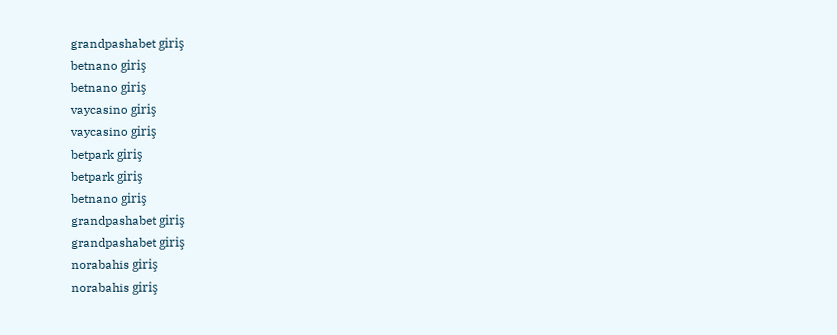grandpashabet giriş
betnano giriş
betnano giriş
vaycasino giriş
vaycasino giriş
betpark giriş
betpark giriş
betnano giriş
grandpashabet giriş
grandpashabet giriş
norabahis giriş
norabahis giriş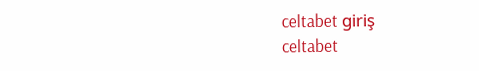celtabet giriş
celtabet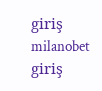giriş
milanobet giriş